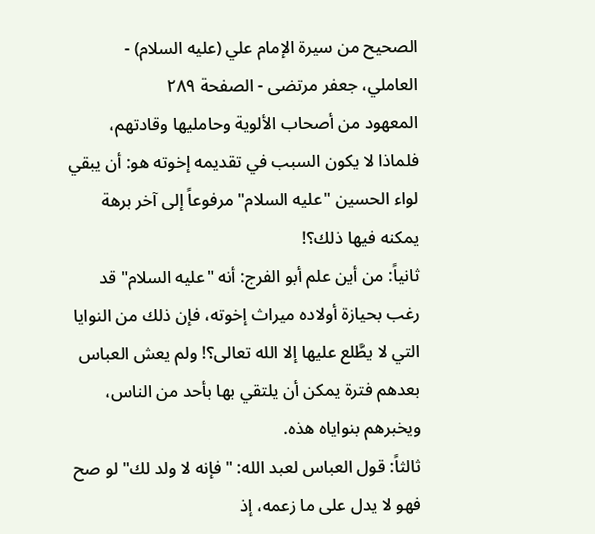الصحيح من سيرة الإمام علي (عليه السلام) - العاملي، جعفر مرتضى - الصفحة ٢٨٩
المعهود من أصحاب الألوية وحامليها وقادتهم، فلماذا لا يكون السبب في تقديمه إخوته هو: أن يبقي لواء الحسين "عليه السلام" مرفوعاً إلى آخر برهة يمكنه فيها ذلك؟!
ثانياً: من أين علم أبو الفرج: أنه "عليه السلام" قد رغب بحيازة أولاده ميراث إخوته، فإن ذلك من النوايا التي لا يطَّلع عليها إلا الله تعالى؟! ولم يعش العباس بعدهم فترة يمكن أن يلتقي بها بأحد من الناس، ويخبرهم بنواياه هذه.
ثالثاً: قول العباس لعبد الله: "فإنه لا ولد لك" لو صح فهو لا يدل على ما زعمه، إذ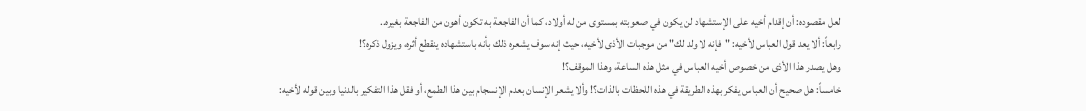لعل مقصوده: أن إقدام أخيه على الإستشهاد لن يكون في صعوبته بمستوى من له أولاد، كما أن الفاجعة به تكون أهون من الفاجعة بغيره..
رابعاً: ألا يعد قول العباس لأخيه: "فإنه لا ولد لك" من موجبات الأذى لأخيه، حيث إنه سوف يشعره ذلك بأنه باستشهاده ينقطع أثره، ويزول ذكره؟!
وهل يصدر هذا الأذى من خصوص أخيه العباس في مثل هذه الساعة، وهذا الموقف؟!
خامساً: هل صحيح أن العباس يفكر بهذه الطريقة في هذه اللحظات بالذات؟! وألا يشعر الإنسان بعدم الإنسجام بين هذا الطمع، أو فقل هذا التفكير بالدنيا وبين قوله لأخيه: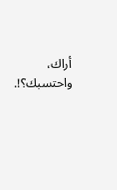أراك، واحتسبك؟!.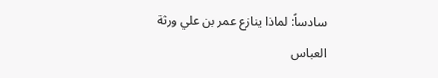سادساً: لماذا ينازع عمر بن علي ورثة العباس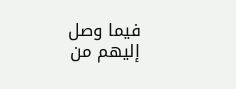فيما وصل إليهم من